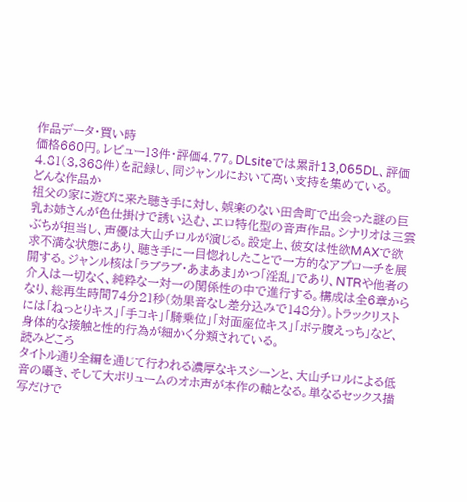作品データ・買い時
価格660円。レビュー13件・評価4.77。DLsiteでは累計13,065DL、評価4.81(3,368件)を記録し、同ジャンルにおいて高い支持を集めている。
どんな作品か
祖父の家に遊びに来た聴き手に対し、娯楽のない田舎町で出会った謎の巨乳お姉さんが色仕掛けで誘い込む、エロ特化型の音声作品。シナリオは三雲ぶちが担当し、声優は大山チロルが演じる。設定上、彼女は性欲MAXで欲求不満な状態にあり、聴き手に一目惚れしたことで一方的なアプローチを展開する。ジャンル核は「ラブラブ・あまあま」かつ「淫乱」であり、NTRや他者の介入は一切なく、純粋な一対一の関係性の中で進行する。構成は全6章からなり、総再生時間74分21秒(効果音なし差分込みで148分)。トラックリストには「ねっとりキス」「手コキ」「騎乗位」「対面座位キス」「ボテ腹えっち」など、身体的な接触と性的行為が細かく分類されている。
読みどころ
タイトル通り全編を通じて行われる濃厚なキスシーンと、大山チロルによる低音の囁き、そして大ボリュームのオホ声が本作の軸となる。単なるセックス描写だけで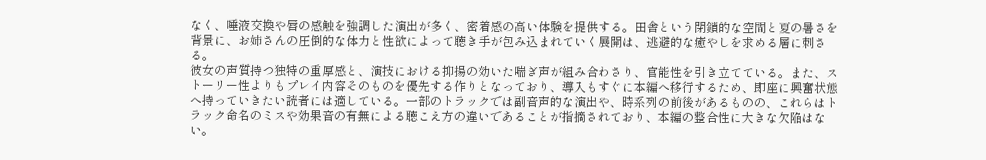なく、唾液交換や唇の感触を強調した演出が多く、密着感の高い体験を提供する。田舎という閉鎖的な空間と夏の暑さを背景に、お姉さんの圧倒的な体力と性欲によって聴き手が包み込まれていく展開は、逃避的な癒やしを求める層に刺さる。
彼女の声質持つ独特の重厚感と、演技における抑揚の効いた喘ぎ声が組み合わさり、官能性を引き立てている。また、ストーリー性よりもプレイ内容そのものを優先する作りとなっており、導入もすぐに本編へ移行するため、即座に興奮状態へ持っていきたい読者には適している。一部のトラックでは副音声的な演出や、時系列の前後があるものの、これらはトラック命名のミスや効果音の有無による聴こえ方の違いであることが指摘されており、本編の整合性に大きな欠陥はない。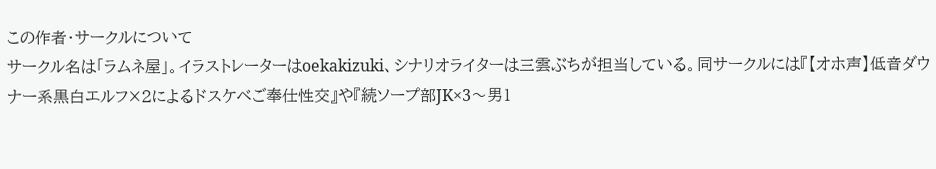この作者・サークルについて
サークル名は「ラムネ屋」。イラストレーターはoekakizuki、シナリオライターは三雲ぶちが担当している。同サークルには『【オホ声】低音ダウナー系黒白エルフ×2によるドスケベご奉仕性交』や『続ソープ部JK×3〜男1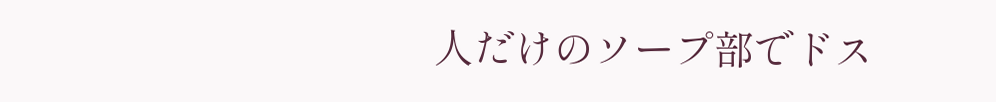人だけのソープ部でドス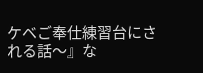ケベご奉仕練習台にされる話〜』な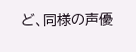ど、同様の声優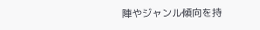陣やジャンル傾向を持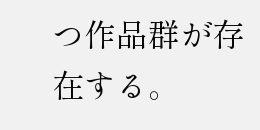つ作品群が存在する。